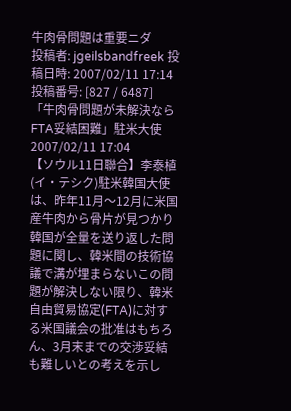牛肉骨問題は重要ニダ
投稿者: jgeilsbandfreek 投稿日時: 2007/02/11 17:14 投稿番号: [827 / 6487]
「牛肉骨問題が未解決ならFTA妥結困難」駐米大使
2007/02/11 17:04
【ソウル11日聯合】李泰植(イ・テシク)駐米韓国大使は、昨年11月〜12月に米国産牛肉から骨片が見つかり韓国が全量を送り返した問題に関し、韓米間の技術協議で溝が埋まらないこの問題が解決しない限り、韓米自由貿易協定(FTA)に対する米国議会の批准はもちろん、3月末までの交渉妥結も難しいとの考えを示し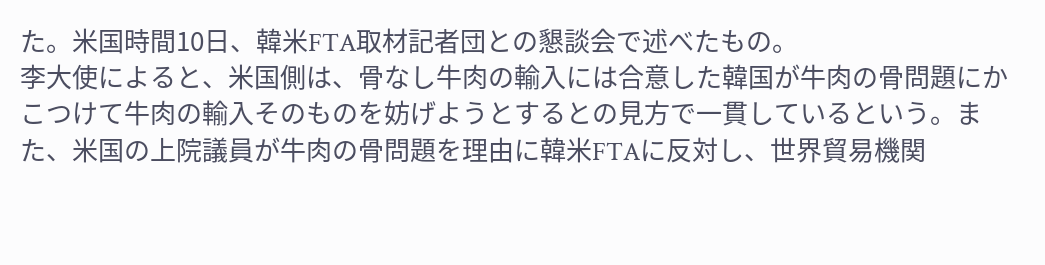た。米国時間10日、韓米FTA取材記者団との懇談会で述べたもの。
李大使によると、米国側は、骨なし牛肉の輸入には合意した韓国が牛肉の骨問題にかこつけて牛肉の輸入そのものを妨げようとするとの見方で一貫しているという。また、米国の上院議員が牛肉の骨問題を理由に韓米FTAに反対し、世界貿易機関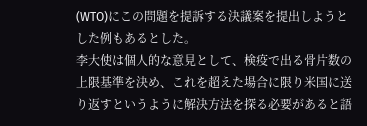(WTO)にこの問題を提訴する決議案を提出しようとした例もあるとした。
李大使は個人的な意見として、検疫で出る骨片数の上限基準を決め、これを超えた場合に限り米国に送り返すというように解決方法を探る必要があると語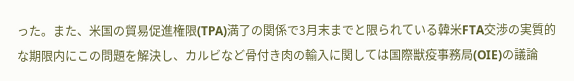った。また、米国の貿易促進権限(TPA)満了の関係で3月末までと限られている韓米FTA交渉の実質的な期限内にこの問題を解決し、カルビなど骨付き肉の輸入に関しては国際獣疫事務局(OIE)の議論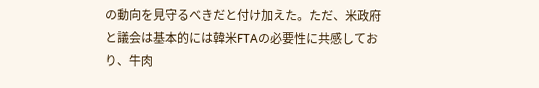の動向を見守るべきだと付け加えた。ただ、米政府と議会は基本的には韓米FTAの必要性に共感しており、牛肉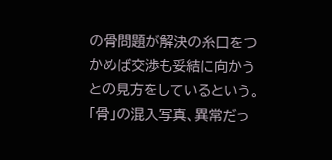の骨問題が解決の糸口をつかめば交渉も妥結に向かうとの見方をしているという。
「骨」の混入写真、異常だっ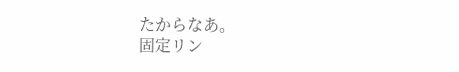たからなあ。
固定リン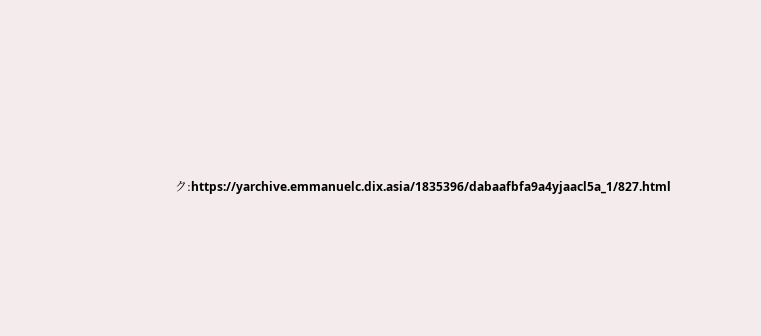ク:https://yarchive.emmanuelc.dix.asia/1835396/dabaafbfa9a4yjaacl5a_1/827.html